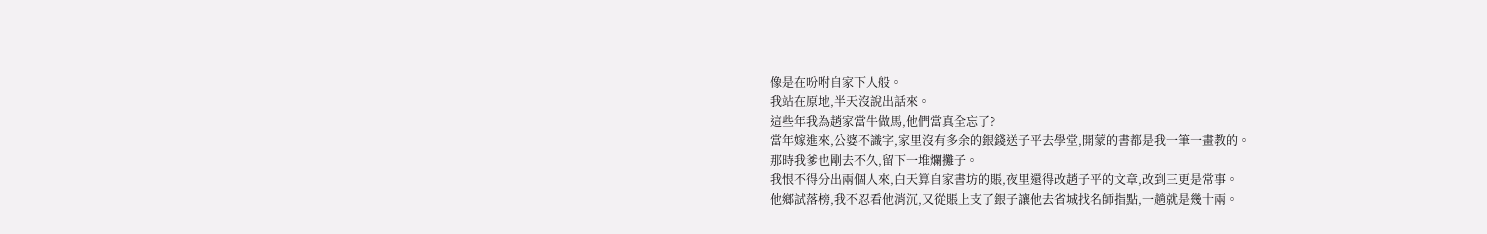像是在吩咐自家下人般。
我站在原地,半天沒說出話來。
這些年我為趙家當牛做馬,他們當真全忘了?
當年嫁進來,公婆不識字,家里沒有多余的銀錢送子平去學堂,開蒙的書都是我一筆一畫教的。
那時我爹也剛去不久,留下一堆爛攤子。
我恨不得分出兩個人來,白天算自家書坊的賬,夜里還得改趙子平的文章,改到三更是常事。
他鄉試落榜,我不忍看他消沉,又從賬上支了銀子讓他去省城找名師指點,一趟就是幾十兩。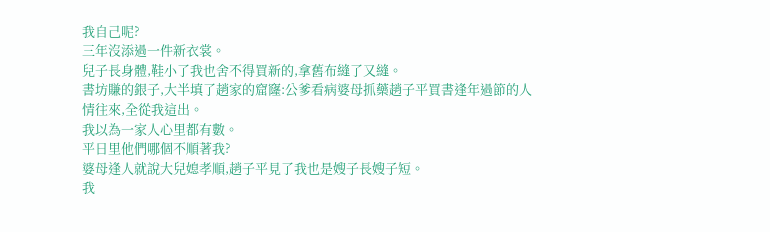我自己呢?
三年沒添過一件新衣裳。
兒子長身體,鞋小了我也舍不得買新的,拿舊布縫了又縫。
書坊賺的銀子,大半填了趙家的窟窿:公爹看病婆母抓藥趙子平買書逢年過節的人情往來,全從我這出。
我以為一家人心里都有數。
平日里他們哪個不順著我?
婆母逢人就說大兒媳孝順,趙子平見了我也是嫂子長嫂子短。
我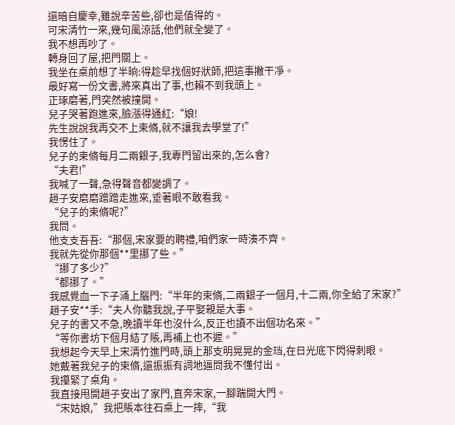還暗自慶幸,雖說辛苦些,卻也是值得的。
可宋清竹一來,幾句風涼話,他們就全變了。
我不想再吵了。
轉身回了屋,把門關上。
我坐在桌前想了半晌:得趁早找個好狀師,把這事撇干凈。
最好寫一份文書,將來真出了事,也賴不到我頭上。
正琢磨著,門突然被撞開。
兒子哭著跑進來,臉漲得通紅:“娘!
先生說說我再交不上束脩,就不讓我去學堂了!”
我愣住了。
兒子的束脩每月二兩銀子,我專門留出來的,怎么會?
“夫君!”
我喊了一聲,急得聲音都變調了。
趙子安磨磨蹭蹭走進來,垂著眼不敢看我。
“兒子的束脩呢?”
我問。
他支支吾吾:“那個,宋家要的聘禮,咱們家一時湊不齊。
我就先從你那個**里挪了些。”
“挪了多少?”
“都挪了。”
我感覺血一下子涌上腦門:“半年的束脩,二兩銀子一個月,十二兩,你全給了宋家?”
趙子安**手:“夫人你聽我說,子平娶親是大事。
兒子的書又不急,晚讀半年也沒什么,反正也讀不出個功名來。”
“等你書坊下個月結了賬,再補上也不遲。”
我想起今天早上宋清竹進門時,頭上那支明晃晃的金珰,在日光底下閃得刺眼。
她戴著我兒子的束脩,還振振有詞地逼問我不懂付出。
我攥緊了桌角。
我直接甩開趙子安出了家門,直奔宋家,一腳踹開大門。
“宋姑娘,”我把賬本往石桌上一摔,“我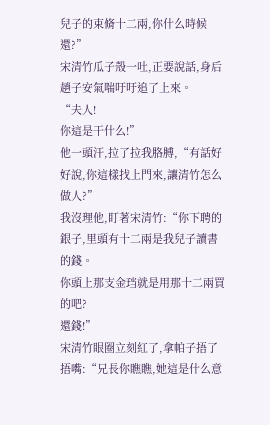兒子的束脩十二兩,你什么時候還?”
宋清竹瓜子殼一吐,正要說話,身后趙子安氣喘吁吁追了上來。
“夫人!
你這是干什么!”
他一頭汗,拉了拉我胳膊,“有話好好說,你這樣找上門來,讓清竹怎么做人?”
我沒理他,盯著宋清竹:“你下聘的銀子,里頭有十二兩是我兒子讀書的錢。
你頭上那支金珰就是用那十二兩買的吧?
還錢!”
宋清竹眼圈立刻紅了,拿帕子捂了捂嘴:“兄長你瞧瞧,她這是什么意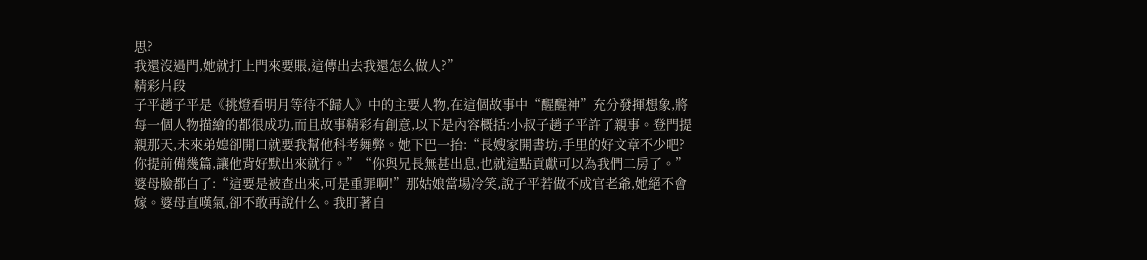思?
我還沒過門,她就打上門來要賬,這傳出去我還怎么做人?”
精彩片段
子平趙子平是《挑燈看明月等待不歸人》中的主要人物,在這個故事中“醒醒神”充分發揮想象,將每一個人物描繪的都很成功,而且故事精彩有創意,以下是內容概括:小叔子趙子平許了親事。登門提親那天,未來弟媳卻開口就要我幫他科考舞弊。她下巴一抬:“長嫂家開書坊,手里的好文章不少吧?你提前備幾篇,讓他背好默出來就行。”“你與兄長無甚出息,也就這點貢獻可以為我們二房了。”婆母臉都白了:“這要是被查出來,可是重罪啊!”那姑娘當場冷笑,說子平若做不成官老爺,她絕不會嫁。婆母直嘆氣,卻不敢再說什么。我盯著自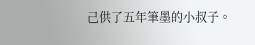己供了五年筆墨的小叔子。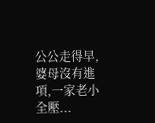公公走得早,婆母沒有進項,一家老小全壓...